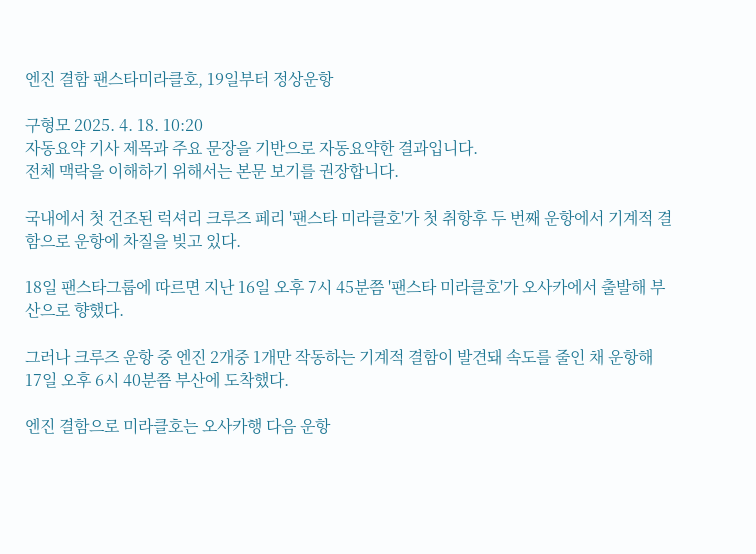엔진 결함 팬스타미라클호, 19일부터 정상운항

구형모 2025. 4. 18. 10:20
자동요약 기사 제목과 주요 문장을 기반으로 자동요약한 결과입니다.
전체 맥락을 이해하기 위해서는 본문 보기를 권장합니다.

국내에서 첫 건조된 럭셔리 크루즈 페리 '팬스타 미라클호'가 첫 취항후 두 번째 운항에서 기계적 결함으로 운항에 차질을 빚고 있다.

18일 팬스타그룹에 따르면 지난 16일 오후 7시 45분쯤 '팬스타 미라클호'가 오사카에서 출발해 부산으로 향했다.

그러나 크루즈 운항 중 엔진 2개중 1개만 작동하는 기계적 결함이 발견돼 속도를 줄인 채 운항해 17일 오후 6시 40분쯤 부산에 도착했다.

엔진 결함으로 미라클호는 오사카행 다음 운항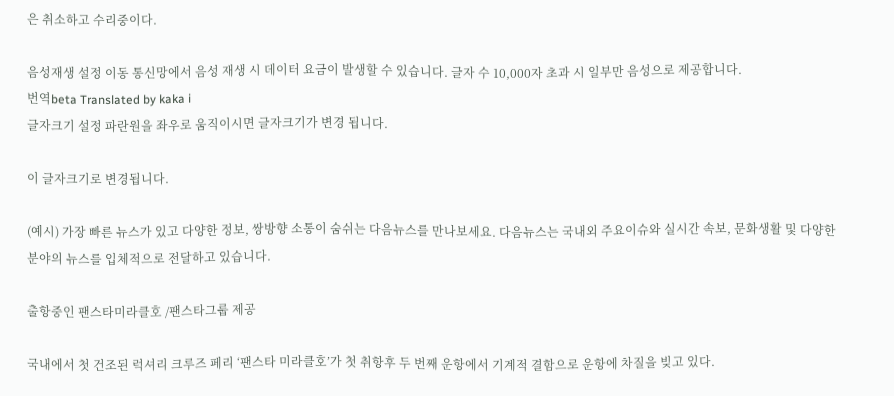은 취소하고 수리중이다.

음성재생 설정 이동 통신망에서 음성 재생 시 데이터 요금이 발생할 수 있습니다. 글자 수 10,000자 초과 시 일부만 음성으로 제공합니다.
번역beta Translated by kaka i
글자크기 설정 파란원을 좌우로 움직이시면 글자크기가 변경 됩니다.

이 글자크기로 변경됩니다.

(예시) 가장 빠른 뉴스가 있고 다양한 정보, 쌍방향 소통이 숨쉬는 다음뉴스를 만나보세요. 다음뉴스는 국내외 주요이슈와 실시간 속보, 문화생활 및 다양한 분야의 뉴스를 입체적으로 전달하고 있습니다.

출항중인 팬스타미라클호 /팬스타그룹 제공

국내에서 첫 건조된 럭셔리 크루즈 페리 ‘팬스타 미라클호’가 첫 취항후 두 번째 운항에서 기계적 결함으로 운항에 차질을 빚고 있다.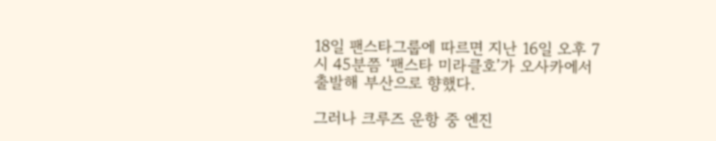18일 팬스타그룹에 따르면 지난 16일 오후 7시 45분쯤 ‘팬스타 미라클호’가 오사카에서 출발해 부산으로 향했다.

그러나 크루즈 운항 중 엔진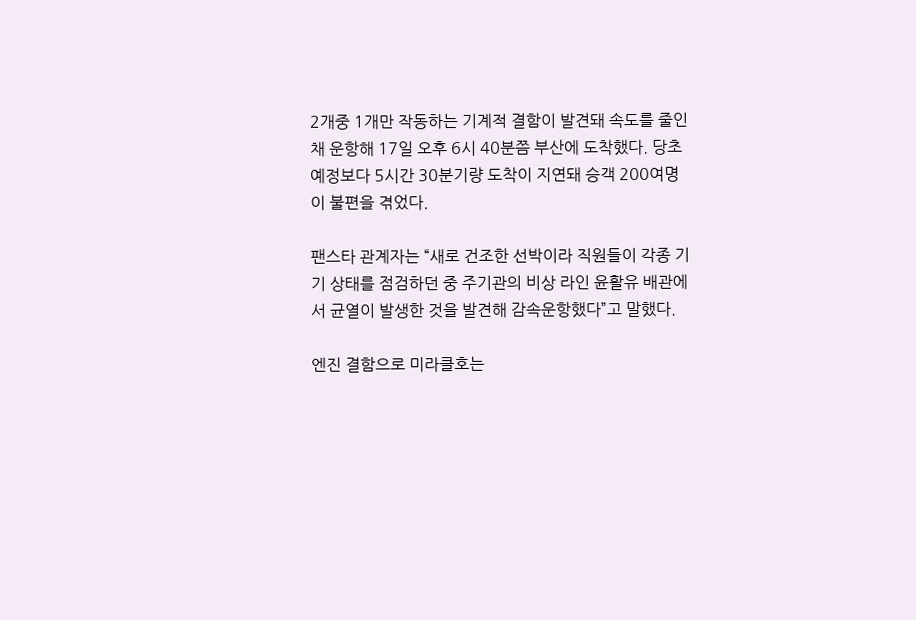2개중 1개만 작동하는 기계적 결함이 발견돼 속도를 줄인 채 운항해 17일 오후 6시 40분쯤 부산에 도착했다. 당초 예정보다 5시간 30분기량 도착이 지연돼 승객 200여명이 불편을 겪었다.

팬스타 관계자는 “새로 건조한 선박이라 직원들이 각종 기기 상태를 점검하던 중 주기관의 비상 라인 윤활유 배관에서 균열이 발생한 것을 발견해 감속운항했다”고 말했다.

엔진 결함으로 미라클호는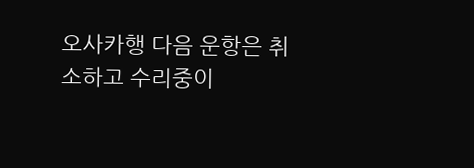오사카행 다음 운항은 취소하고 수리중이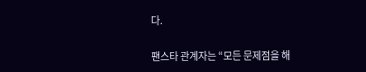다.

팬스타 관계자는 “모든 문제점을 해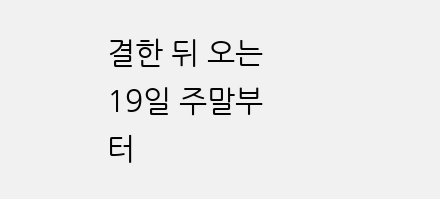결한 뒤 오는 19일 주말부터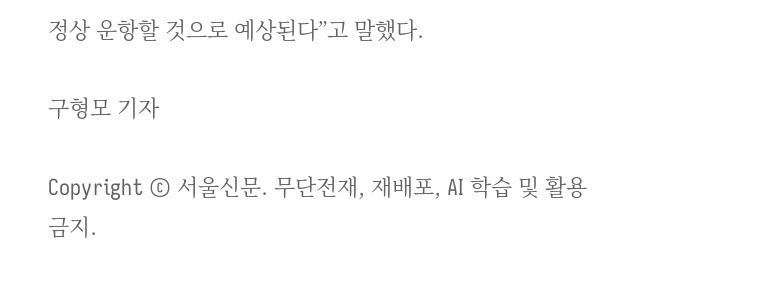정상 운항할 것으로 예상된다”고 말했다.

구형모 기자

Copyright © 서울신문. 무단전재, 재배포, AI 학습 및 활용 금지.